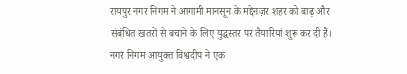रायपुर नगर निगम ने आगामी मानसून के मद्देनज़र शहर को बाढ़ और संबंधित खतरों से बचाने के लिए युद्धस्तर पर तैयारियां शुरू कर दी हैं। नगर निगम आयुक्त विश्वदीप ने एक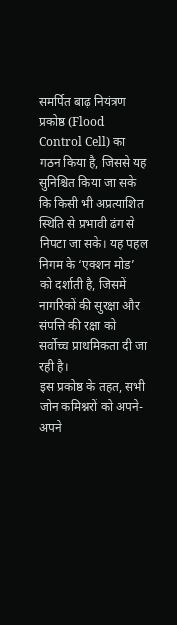समर्पित बाढ़ नियंत्रण प्रकोष्ठ (Flood Control Cell) का गठन किया है, जिससे यह सुनिश्चित किया जा सके कि किसी भी अप्रत्याशित स्थिति से प्रभावी ढंग से निपटा जा सके। यह पहल निगम के ‘एक्शन मोड’ को दर्शाती है, जिसमें नागरिकों की सुरक्षा और संपत्ति की रक्षा को सर्वोच्च प्राथमिकता दी जा रही है।
इस प्रकोष्ठ के तहत, सभी जोन कमिश्नरों को अपने-अपने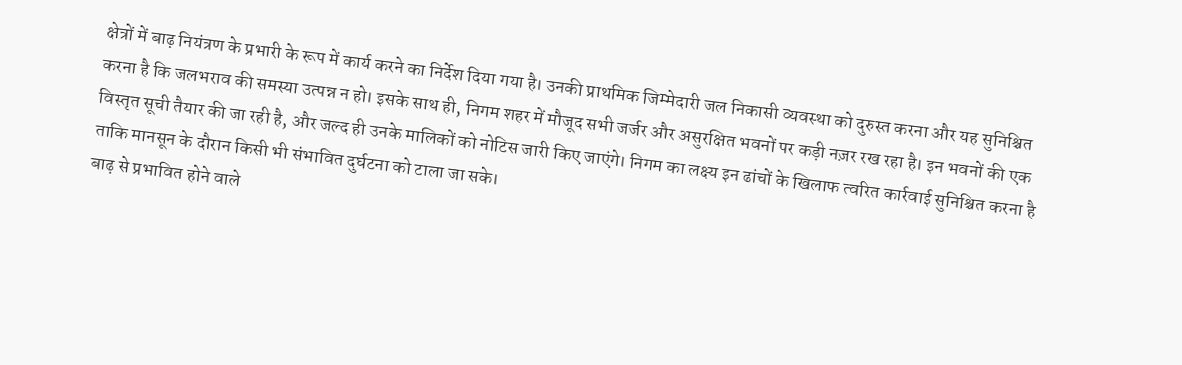क्षेत्रों में बाढ़ नियंत्रण के प्रभारी के रूप में कार्य करने का निर्देश दिया गया है। उनकी प्राथमिक जिम्मेदारी जल निकासी व्यवस्था को दुरुस्त करना और यह सुनिश्चित करना है कि जलभराव की समस्या उत्पन्न न हो। इसके साथ ही, निगम शहर में मौजूद सभी जर्जर और असुरक्षित भवनों पर कड़ी नज़र रख रहा है। इन भवनों की एक विस्तृत सूची तैयार की जा रही है, और जल्द ही उनके मालिकों को नोटिस जारी किए जाएंगे। निगम का लक्ष्य इन ढांचों के खिलाफ त्वरित कार्रवाई सुनिश्चित करना है ताकि मानसून के दौरान किसी भी संभावित दुर्घटना को टाला जा सके।
बाढ़ से प्रभावित होने वाले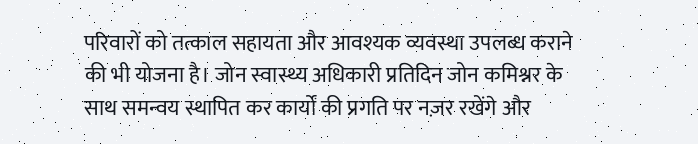परिवारों को तत्काल सहायता और आवश्यक व्यवस्था उपलब्ध कराने की भी योजना है। जोन स्वास्थ्य अधिकारी प्रतिदिन जोन कमिश्नर के साथ समन्वय स्थापित कर कार्यों की प्रगति पर नज़र रखेंगे और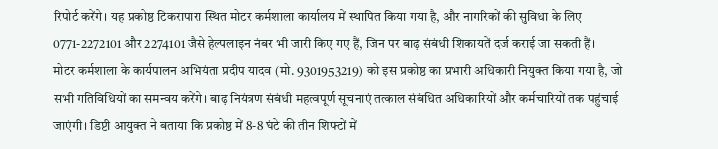रिपोर्ट करेंगे। यह प्रकोष्ठ टिकरापारा स्थित मोटर कर्मशाला कार्यालय में स्थापित किया गया है, और नागरिकों की सुविधा के लिए 0771-2272101 और 2274101 जैसे हेल्पलाइन नंबर भी जारी किए गए हैं, जिन पर बाढ़ संबंधी शिकायतें दर्ज कराई जा सकती हैं।
मोटर कर्मशाला के कार्यपालन अभियंता प्रदीप यादव (मो. 9301953219) को इस प्रकोष्ठ का प्रभारी अधिकारी नियुक्त किया गया है, जो सभी गतिविधियों का समन्वय करेंगे। बाढ़ नियंत्रण संबंधी महत्वपूर्ण सूचनाएं तत्काल संबंधित अधिकारियों और कर्मचारियों तक पहुंचाई जाएंगी। डिप्टी आयुक्त ने बताया कि प्रकोष्ठ में 8-8 घंटे की तीन शिफ्टों में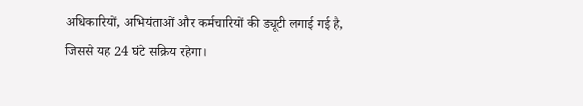अधिकारियों, अभियंताओं और कर्मचारियों की ड्यूटी लगाई गई है, जिससे यह 24 घंटे सक्रिय रहेगा।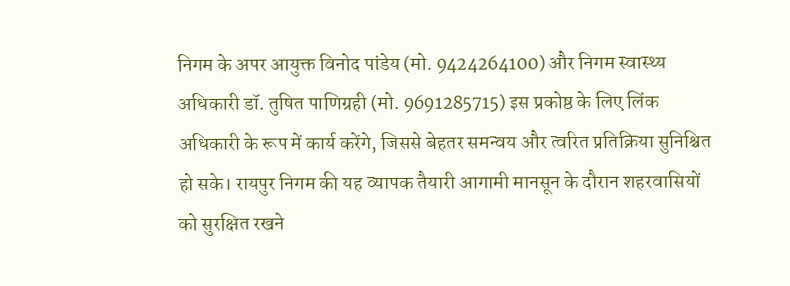निगम के अपर आयुक्त विनोद पांडेय (मो. 9424264100) और निगम स्वास्थ्य अधिकारी डॉ. तुषित पाणिग्रही (मो. 9691285715) इस प्रकोष्ठ के लिए लिंक अधिकारी के रूप में कार्य करेंगे, जिससे बेहतर समन्वय और त्वरित प्रतिक्रिया सुनिश्चित हो सके। रायपुर निगम की यह व्यापक तैयारी आगामी मानसून के दौरान शहरवासियों को सुरक्षित रखने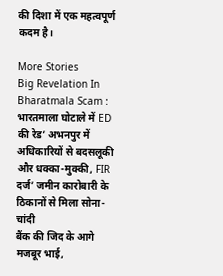की दिशा में एक महत्वपूर्ण कदम है।

More Stories
Big Revelation In Bharatmala Scam : भारतमाला घोटाले में ED की रेड’ अभनपुर में अधिकारियों से बदसलूकी और धक्का-मुक्की, FIR दर्ज’ जमीन कारोबारी के ठिकानों से मिला सोना-चांदी
बैंक की जिद के आगे मजबूर भाई,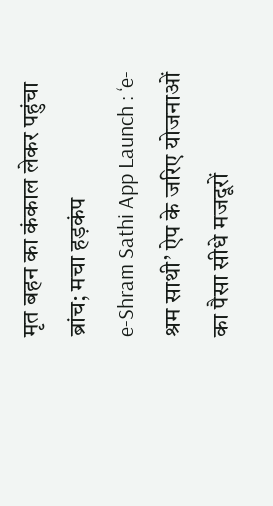मृत बहन का कंकाल लेकर पहुंचा ब्रांच; मचा हड़कंप
e-Shram Sathi App Launch : ‘e-श्रम साथी’ ऐप के जरिए योजनाओं का पैसा सीधे मजदूरों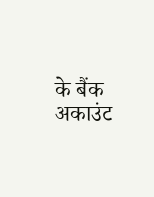के बैंक अकाउंट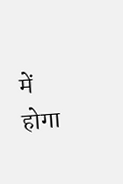में होगा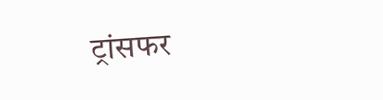ट्रांसफर